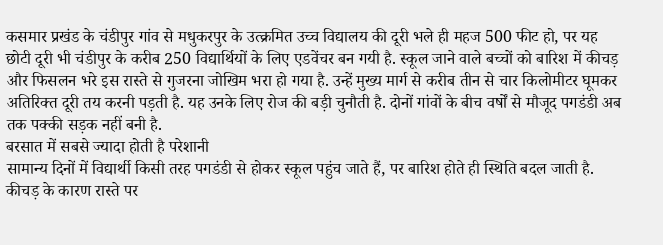कसमार प्रखंड के चंडीपुर गांव से मधुकरपुर के उत्क्रमित उच्च विद्यालय की दूरी भले ही महज 500 फीट हो, पर यह छोटी दूरी भी चंडीपुर के करीब 250 विद्यार्थियों के लिए एडवेंचर बन गयी है. स्कूल जाने वाले बच्चों को बारिश में कीचड़ और फिसलन भरे इस रास्ते से गुजरना जोखिम भरा हो गया है. उन्हें मुख्य मार्ग से करीब तीन से चार किलोमीटर घूमकर अतिरिक्त दूरी तय करनी पड़ती है. यह उनके लिए रोज की बड़ी चुनौती है. दोनों गांवों के बीच वर्षों से मौजूद पगडंडी अब तक पक्की सड़क नहीं बनी है.
बरसात में सबसे ज्यादा होती है परेशानी
सामान्य दिनों में विद्यार्थी किसी तरह पगडंडी से होकर स्कूल पहुंच जाते हैं, पर बारिश होते ही स्थिति बदल जाती है. कीचड़ के कारण रास्ते पर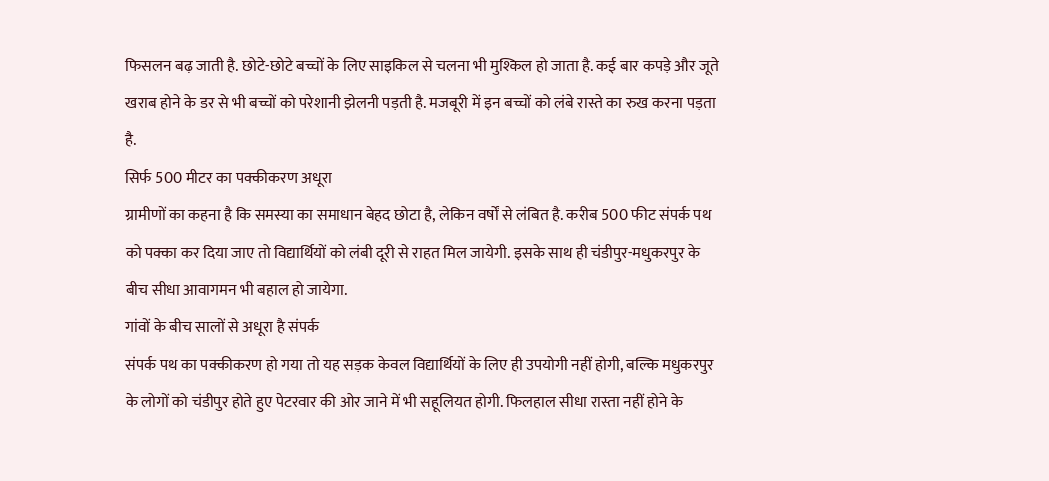फिसलन बढ़ जाती है. छोटे-छोटे बच्चों के लिए साइकिल से चलना भी मुश्किल हो जाता है. कई बार कपड़े और जूते खराब होने के डर से भी बच्चों को परेशानी झेलनी पड़ती है. मजबूरी में इन बच्चों को लंबे रास्ते का रुख करना पड़ता है.
सिर्फ 500 मीटर का पक्कीकरण अधूरा
ग्रामीणों का कहना है कि समस्या का समाधान बेहद छोटा है, लेकिन वर्षों से लंबित है. करीब 500 फीट संपर्क पथ को पक्का कर दिया जाए तो विद्यार्थियों को लंबी दूरी से राहत मिल जायेगी. इसके साथ ही चंडीपुर-मधुकरपुर के बीच सीधा आवागमन भी बहाल हो जायेगा.
गांवों के बीच सालों से अधूरा है संपर्क
संपर्क पथ का पक्कीकरण हो गया तो यह सड़क केवल विद्यार्थियों के लिए ही उपयोगी नहीं होगी, बल्कि मधुकरपुर के लोगों को चंडीपुर होते हुए पेटरवार की ओर जाने में भी सहूलियत होगी. फिलहाल सीधा रास्ता नहीं होने के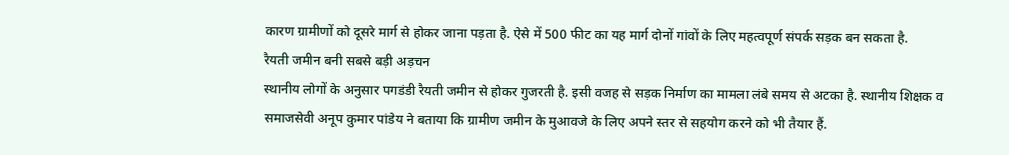कारण ग्रामीणों को दूसरे मार्ग से होकर जाना पड़ता है. ऐसे में 500 फीट का यह मार्ग दोनों गांवों के लिए महत्वपूर्ण संपर्क सड़क बन सकता है.
रैयती जमीन बनी सबसे बड़ी अड़चन
स्थानीय लोगों के अनुसार पगडंडी रैयती जमीन से होकर गुजरती है. इसी वजह से सड़क निर्माण का मामला लंबे समय से अटका है. स्थानीय शिक्षक व समाजसेवी अनूप कुमार पांडेय ने बताया कि ग्रामीण जमीन के मुआवजे के लिए अपने स्तर से सहयोग करने को भी तैयार हैं.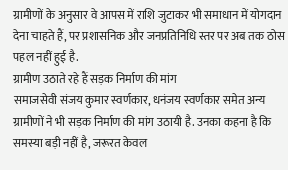ग्रामीणों के अनुसार वे आपस में राशि जुटाकर भी समाधान में योगदान देना चाहते हैं, पर प्रशासनिक और जनप्रतिनिधि स्तर पर अब तक ठोस पहल नहीं हुई है.
ग्रामीण उठाते रहे हैं सड़क निर्माण की मांग
समाजसेवी संजय कुमार स्वर्णकार, धनंजय स्वर्णकार समेत अन्य ग्रामीणों ने भी सड़क निर्माण की मांग उठायी है. उनका कहना है कि समस्या बड़ी नहीं है, जरूरत केवल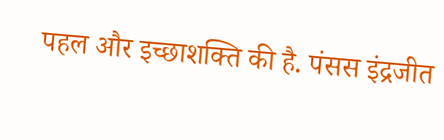पहल और इच्छाशक्ति की है. पंसस इंद्रजीत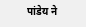पांडेय ने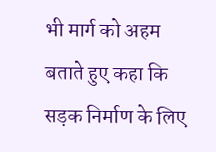भी मार्ग को अहम बताते हुए कहा कि सड़क निर्माण के लिए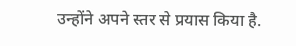उन्होंने अपने स्तर से प्रयास किया है.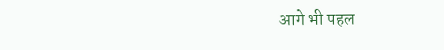आगे भी पहल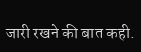जारी रखने की बात कही.